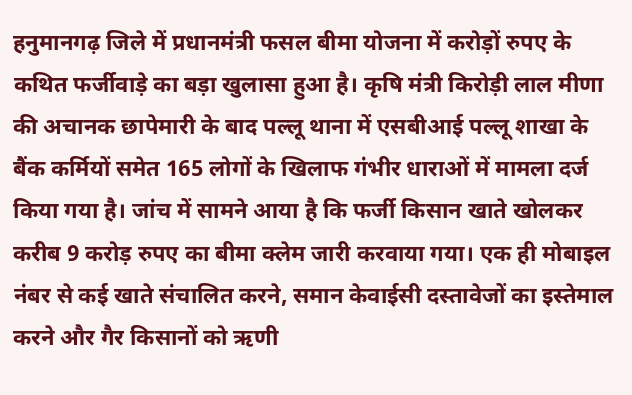हनुमानगढ़ जिले में प्रधानमंत्री फसल बीमा योजना में करोड़ों रुपए के कथित फर्जीवाड़े का बड़ा खुलासा हुआ है। कृषि मंत्री किरोड़ी लाल मीणा की अचानक छापेमारी के बाद पल्लू थाना में एसबीआई पल्लू शाखा के बैंक कर्मियों समेत 165 लोगों के खिलाफ गंभीर धाराओं में मामला दर्ज किया गया है। जांच में सामने आया है कि फर्जी किसान खाते खोलकर करीब 9 करोड़ रुपए का बीमा क्लेम जारी करवाया गया। एक ही मोबाइल नंबर से कई खाते संचालित करने, समान केवाईसी दस्तावेजों का इस्तेमाल करने और गैर किसानों को ऋणी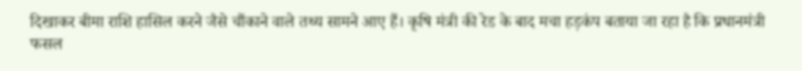दिखाकर बीमा राशि हासिल करने जैसे चौंकाने वाले तथ्य सामने आए हैं। कृषि मंत्री की रेड के बाद मचा हड़कंप बताया जा रहा है कि प्रधानमंत्री फसल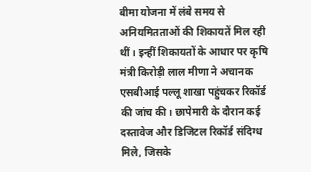बीमा योजना में लंबे समय से अनियमितताओं की शिकायतें मिल रही थीं। इन्हीं शिकायतों के आधार पर कृषि मंत्री किरोड़ी लाल मीणा ने अचानक एसबीआई पल्लू शाखा पहुंचकर रिकॉर्ड की जांच की। छापेमारी के दौरान कई दस्तावेज और डिजिटल रिकॉर्ड संदिग्ध मिले, जिसके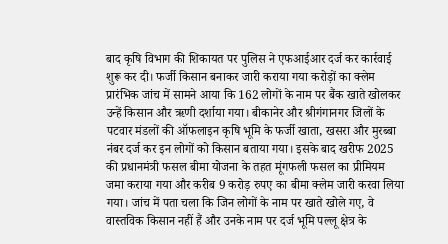बाद कृषि विभाग की शिकायत पर पुलिस ने एफआईआर दर्ज कर कार्रवाई शुरू कर दी। फर्जी किसान बनाकर जारी कराया गया करोड़ों का क्लेम प्रारंभिक जांच में सामने आया कि 162 लोगों के नाम पर बैंक खाते खोलकर उन्हें किसान और ऋणी दर्शाया गया। बीकानेर और श्रीगंगानगर जिलों के पटवार मंडलों की ऑफलाइन कृषि भूमि के फर्जी खाता, खसरा और मुरब्बा नंबर दर्ज कर इन लोगों को किसान बताया गया। इसके बाद खरीफ 2025 की प्रधानमंत्री फसल बीमा योजना के तहत मूंगफली फसल का प्रीमियम जमा कराया गया और करीब 9 करोड़ रुपए का बीमा क्लेम जारी करवा लिया गया। जांच में पता चला कि जिन लोगों के नाम पर खाते खोले गए, वे वास्तविक किसान नहीं हैं और उनके नाम पर दर्ज भूमि पल्लू क्षेत्र के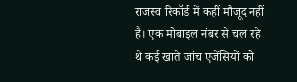राजस्व रिकॉर्ड में कहीं मौजूद नहीं है। एक मोबाइल नंबर से चल रहे थे कई खाते जांच एजेंसियों को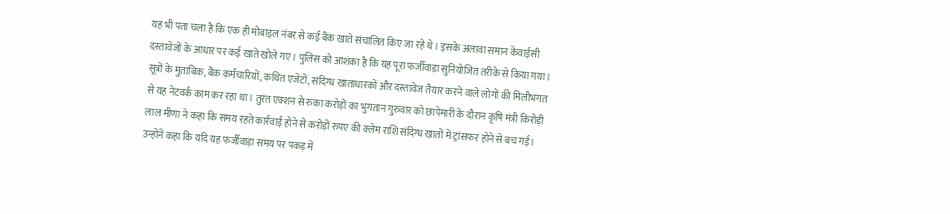यह भी पता चला है कि एक ही मोबाइल नंबर से कई बैंक खाते संचालित किए जा रहे थे। इसके अलावा समान केवाईसी दस्तावेजों के आधार पर कई खाते खोले गए। पुलिस को आशंका है कि यह पूरा फर्जीवाड़ा सुनियोजित तरीके से किया गया। सूत्रों के मुताबिक, बैंक कर्मचारियों, कथित एजेंटों, संदिग्ध खाताधारकों और दस्तावेज तैयार करने वाले लोगों की मिलीभगत से यह नेटवर्क काम कर रहा था। तुरंत एक्शन से रुका करोड़ों का भुगतान गुरुवार को छापेमारी के दौरान कृषि मंत्री किरोड़ी लाल मीणा ने कहा कि समय रहते कार्रवाई होने से करोड़ों रुपए की क्लेम राशि संदिग्ध खातों में ट्रांसफर होने से बच गई। उन्होंने कहा कि यदि यह फर्जीवाड़ा समय पर पकड़ में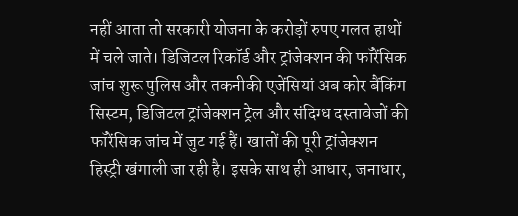नहीं आता तो सरकारी योजना के करोड़ों रुपए गलत हाथों में चले जाते। डिजिटल रिकॉर्ड और ट्रांजेक्शन की फॉरेंसिक जांच शुरू पुलिस और तकनीकी एजेंसियां अब कोर बैंकिंग सिस्टम, डिजिटल ट्रांजेक्शन ट्रेल और संदिग्ध दस्तावेजों की फॉरेंसिक जांच में जुट गई हैं। खातों की पूरी ट्रांजेक्शन हिस्ट्री खंगाली जा रही है। इसके साथ ही आधार, जनाधार,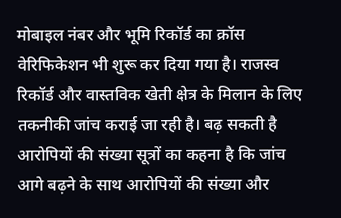मोबाइल नंबर और भूमि रिकॉर्ड का क्रॉस वेरिफिकेशन भी शुरू कर दिया गया है। राजस्व रिकॉर्ड और वास्तविक खेती क्षेत्र के मिलान के लिए तकनीकी जांच कराई जा रही है। बढ़ सकती है आरोपियों की संख्या सूत्रों का कहना है कि जांच आगे बढ़ने के साथ आरोपियों की संख्या और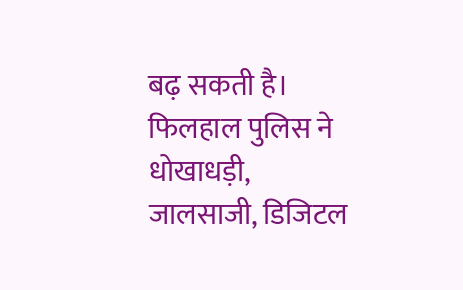बढ़ सकती है। फिलहाल पुलिस ने धोखाधड़ी, जालसाजी, डिजिटल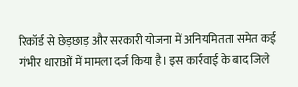रिकॉर्ड से छेड़छाड़ और सरकारी योजना में अनियमितता समेत कई गंभीर धाराओं में मामला दर्ज किया है। इस कार्रवाई के बाद जिले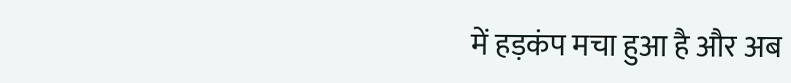में हड़कंप मचा हुआ है और अब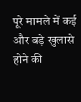पूरे मामले में कई और बड़े खुलासे होने की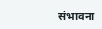संभावना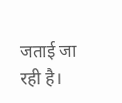जताई जा रही है।